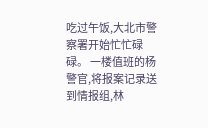吃过午饭,大北市警察署开始忙忙碌碌。 一楼值班的杨警官,将报案记录送到情报组,林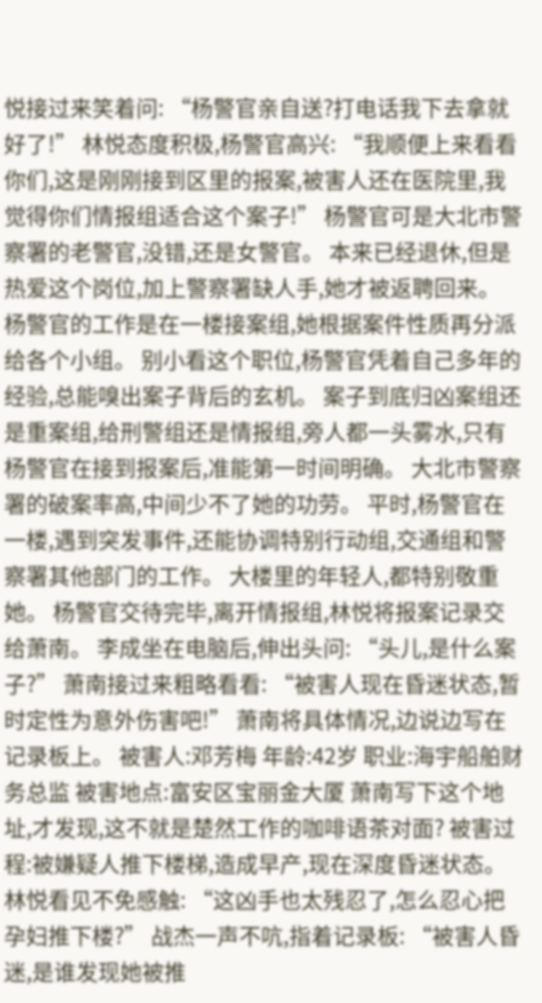悦接过来笑着问: “杨警官亲自送?打电话我下去拿就好了!” 林悦态度积极,杨警官高兴: “我顺便上来看看你们,这是刚刚接到区里的报案,被害人还在医院里,我觉得你们情报组适合这个案子!” 杨警官可是大北市警察署的老警官,没错,还是女警官。 本来已经退休,但是热爱这个岗位,加上警察署缺人手,她才被返聘回来。 杨警官的工作是在一楼接案组,她根据案件性质再分派给各个小组。 别小看这个职位,杨警官凭着自己多年的经验,总能嗅出案子背后的玄机。 案子到底归凶案组还是重案组,给刑警组还是情报组,旁人都一头雾水,只有杨警官在接到报案后,准能第一时间明确。 大北市警察署的破案率高,中间少不了她的功劳。 平时,杨警官在一楼,遇到突发事件,还能协调特别行动组,交通组和警察署其他部门的工作。 大楼里的年轻人,都特别敬重她。 杨警官交待完毕,离开情报组,林悦将报案记录交给萧南。 李成坐在电脑后,伸出头问: “头儿,是什么案子?” 萧南接过来粗略看看: “被害人现在昏迷状态,暂时定性为意外伤害吧!” 萧南将具体情况,边说边写在记录板上。 被害人:邓芳梅 年龄:42岁 职业:海宇船舶财务总监 被害地点:富安区宝丽金大厦 萧南写下这个地址,才发现,这不就是楚然工作的咖啡语茶对面? 被害过程:被嫌疑人推下楼梯,造成早产,现在深度昏迷状态。 林悦看见不免感触: “这凶手也太残忍了,怎么忍心把孕妇推下楼?” 战杰一声不吭,指着记录板: “被害人昏迷,是谁发现她被推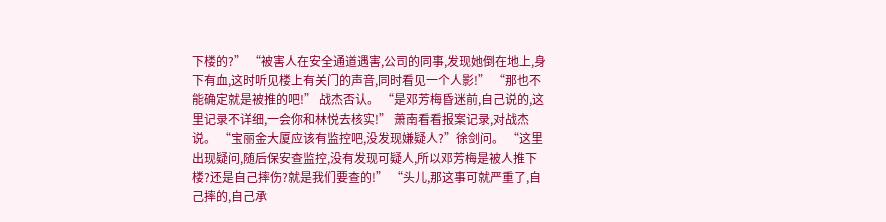下楼的?” “被害人在安全通道遇害,公司的同事,发现她倒在地上,身下有血,这时听见楼上有关门的声音,同时看见一个人影!” “那也不能确定就是被推的吧!” 战杰否认。 “是邓芳梅昏迷前,自己说的,这里记录不详细,一会你和林悦去核实!” 萧南看看报案记录,对战杰说。 “宝丽金大厦应该有监控吧,没发现嫌疑人?”徐剑问。 “这里出现疑问,随后保安查监控,没有发现可疑人,所以邓芳梅是被人推下楼?还是自己摔伤?就是我们要查的!” “头儿,那这事可就严重了,自己摔的,自己承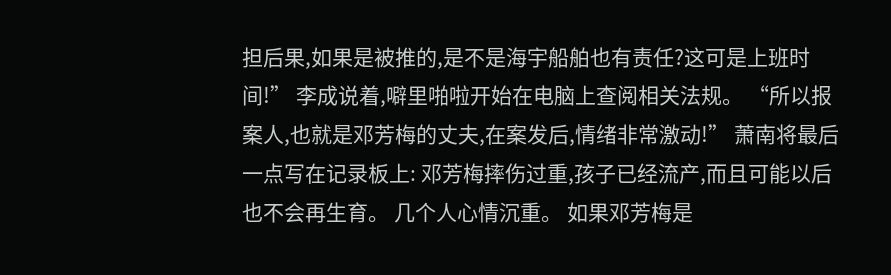担后果,如果是被推的,是不是海宇船舶也有责任?这可是上班时间!” 李成说着,噼里啪啦开始在电脑上查阅相关法规。 “所以报案人,也就是邓芳梅的丈夫,在案发后,情绪非常激动!” 萧南将最后一点写在记录板上: 邓芳梅摔伤过重,孩子已经流产,而且可能以后也不会再生育。 几个人心情沉重。 如果邓芳梅是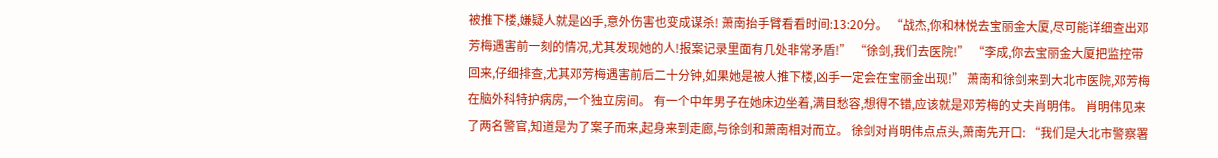被推下楼,嫌疑人就是凶手,意外伤害也变成谋杀! 萧南抬手臂看看时间:13:20分。 “战杰,你和林悦去宝丽金大厦,尽可能详细查出邓芳梅遇害前一刻的情况,尤其发现她的人!报案记录里面有几处非常矛盾!” “徐剑,我们去医院!” “李成,你去宝丽金大厦把监控带回来,仔细排查,尤其邓芳梅遇害前后二十分钟,如果她是被人推下楼,凶手一定会在宝丽金出现!” 萧南和徐剑来到大北市医院,邓芳梅在脑外科特护病房,一个独立房间。 有一个中年男子在她床边坐着,满目愁容,想得不错,应该就是邓芳梅的丈夫肖明伟。 肖明伟见来了两名警官,知道是为了案子而来,起身来到走廊,与徐剑和萧南相对而立。 徐剑对肖明伟点点头,萧南先开口: “我们是大北市警察署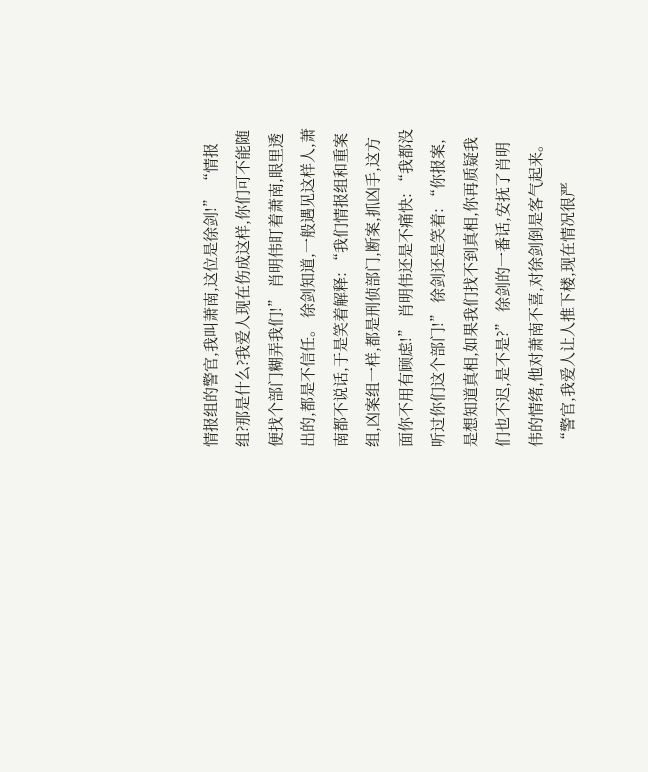情报组的警官,我叫萧南,这位是徐剑!” “情报组?那是什么?我爱人现在伤成这样,你们可不能随便找个部门糊弄我们!” 肖明伟盯着萧南,眼里透出的,都是不信任。 徐剑知道,一般遇见这样人,萧南都不说话,于是笑着解释: “我们情报组和重案组,凶案组一样,都是刑侦部门,断案,抓凶手,这方面你不用有顾虑!” 肖明伟还是不痛快: “我都没听过你们这个部门!” 徐剑还是笑着: “你报案,是想知道真相,如果我们找不到真相,你再质疑我们也不迟,是不是?” 徐剑的一番话,安抚了肖明伟的情绪,他对萧南不喜,对徐剑倒是客气起来。 “警官,我爱人让人推下楼,现在情况很严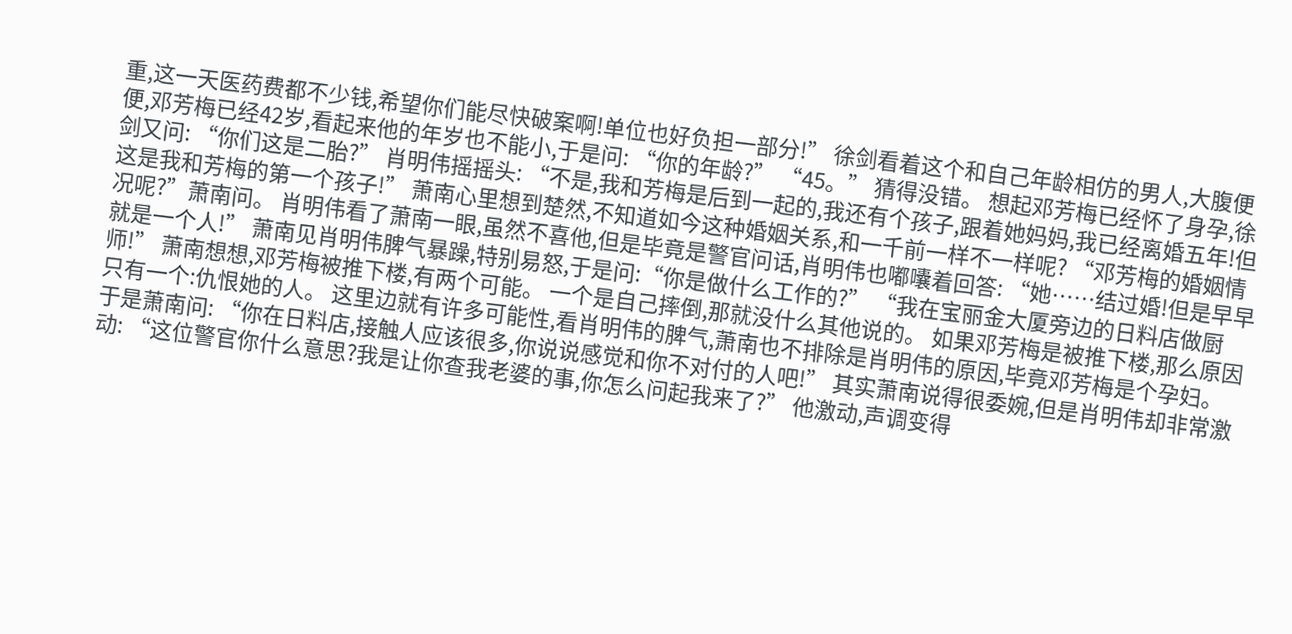重,这一天医药费都不少钱,希望你们能尽快破案啊!单位也好负担一部分!” 徐剑看着这个和自己年龄相仿的男人,大腹便便,邓芳梅已经42岁,看起来他的年岁也不能小,于是问: “你的年龄?” “45。” 猜得没错。 想起邓芳梅已经怀了身孕,徐剑又问: “你们这是二胎?” 肖明伟摇摇头: “不是,我和芳梅是后到一起的,我还有个孩子,跟着她妈妈,我已经离婚五年!但这是我和芳梅的第一个孩子!” 萧南心里想到楚然,不知道如今这种婚姻关系,和一千前一样不一样呢? “邓芳梅的婚姻情况呢?”萧南问。 肖明伟看了萧南一眼,虽然不喜他,但是毕竟是警官问话,肖明伟也嘟囔着回答: “她……结过婚!但是早早就是一个人!” 萧南见肖明伟脾气暴躁,特别易怒,于是问:“你是做什么工作的?” “我在宝丽金大厦旁边的日料店做厨师!” 萧南想想,邓芳梅被推下楼,有两个可能。 一个是自己摔倒,那就没什么其他说的。 如果邓芳梅是被推下楼,那么原因只有一个:仇恨她的人。 这里边就有许多可能性,看肖明伟的脾气,萧南也不排除是肖明伟的原因,毕竟邓芳梅是个孕妇。 于是萧南问: “你在日料店,接触人应该很多,你说说感觉和你不对付的人吧!” 其实萧南说得很委婉,但是肖明伟却非常激动: “这位警官你什么意思?我是让你查我老婆的事,你怎么问起我来了?” 他激动,声调变得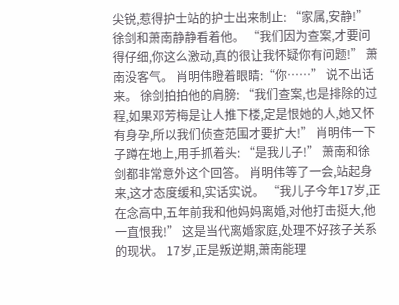尖锐,惹得护士站的护士出来制止: “家属,安静!” 徐剑和萧南静静看着他。 “我们因为查案,才要问得仔细,你这么激动,真的很让我怀疑你有问题!” 萧南没客气。 肖明伟瞪着眼睛:“你……” 说不出话来。 徐剑拍拍他的肩膀: “我们查案,也是排除的过程,如果邓芳梅是让人推下楼,定是恨她的人,她又怀有身孕,所以我们侦查范围才要扩大!” 肖明伟一下子蹲在地上,用手抓着头: “是我儿子!” 萧南和徐剑都非常意外这个回答。 肖明伟等了一会,站起身来,这才态度缓和,实话实说。 “我儿子今年17岁,正在念高中,五年前我和他妈妈离婚,对他打击挺大,他一直恨我!” 这是当代离婚家庭,处理不好孩子关系的现状。 17岁,正是叛逆期,萧南能理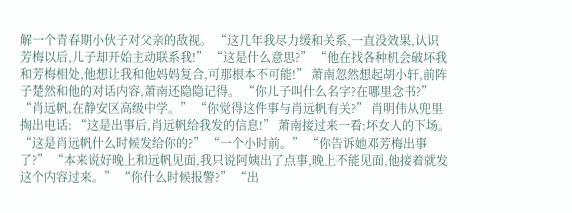解一个青春期小伙子对父亲的敌视。 “这几年我尽力缓和关系,一直没效果,认识芳梅以后,儿子却开始主动联系我!” “这是什么意思?” “他在找各种机会破坏我和芳梅相处,他想让我和他妈妈复合,可那根本不可能!” 萧南忽然想起胡小轩,前阵子楚然和他的对话内容,萧南还隐隐记得。 “你儿子叫什么名字?在哪里念书?” “肖远帆,在静安区高级中学。” “你觉得这件事与肖远帆有关?” 肖明伟从兜里掏出电话: “这是出事后,肖远帆给我发的信息!” 萧南接过来一看:坏女人的下场。 “这是肖远帆什么时候发给你的?” “一个小时前。” “你告诉她邓芳梅出事了?” “本来说好晚上和远帆见面,我只说阿姨出了点事,晚上不能见面,他接着就发这个内容过来。” “你什么时候报警?” “出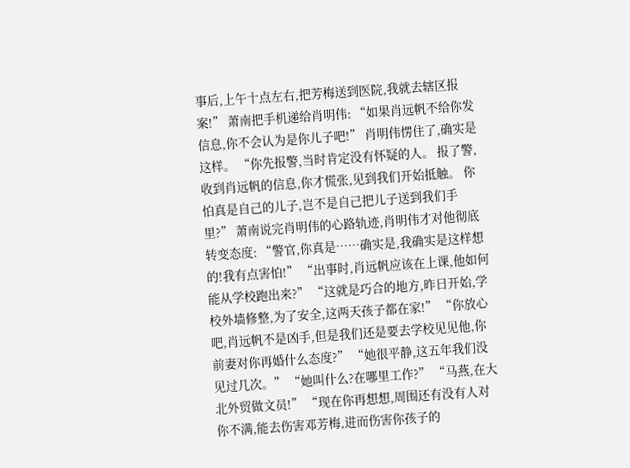事后,上午十点左右,把芳梅送到医院,我就去辖区报案!” 萧南把手机递给肖明伟: “如果肖远帆不给你发信息,你不会认为是你儿子吧!” 肖明伟愣住了,确实是这样。 “你先报警,当时肯定没有怀疑的人。 报了警,收到肖远帆的信息,你才慌张,见到我们开始抵触。 你怕真是自己的儿子,岂不是自己把儿子送到我们手里?” 萧南说完肖明伟的心路轨迹,肖明伟才对他彻底转变态度: “警官,你真是……确实是,我确实是这样想的!我有点害怕!” “出事时,肖远帆应该在上课,他如何能从学校跑出来?” “这就是巧合的地方,昨日开始,学校外墙修整,为了安全,这两天孩子都在家!” “你放心吧,肖远帆不是凶手,但是我们还是要去学校见见他,你前妻对你再婚什么态度?” “她很平静,这五年我们没见过几次。” “她叫什么?在哪里工作?” “马燕,在大北外贸做文员!” “现在你再想想,周围还有没有人对你不满,能去伤害邓芳梅,进而伤害你孩子的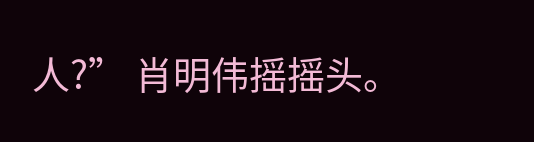人?” 肖明伟摇摇头。